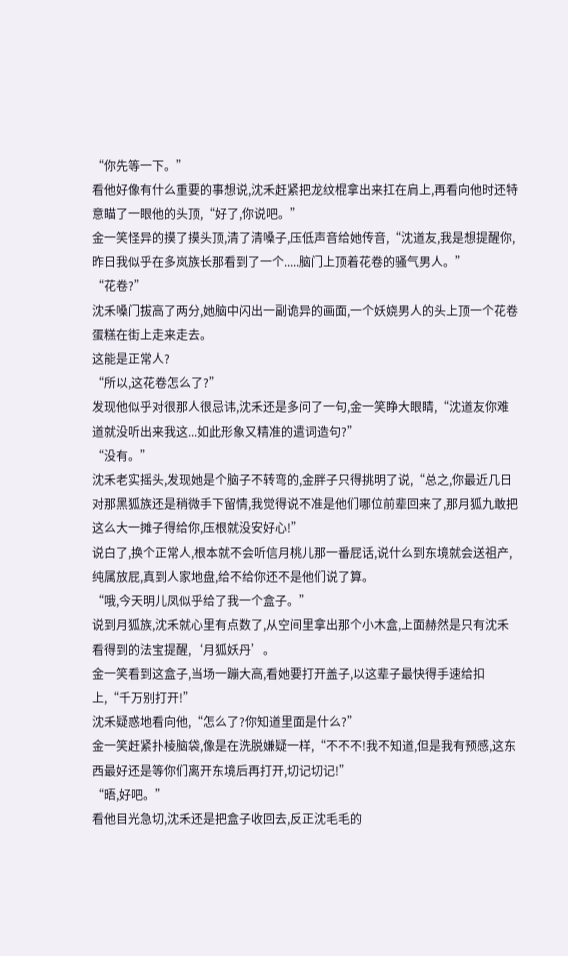“你先等一下。”
看他好像有什么重要的事想说,沈禾赶紧把龙纹棍拿出来扛在肩上,再看向他时还特意瞄了一眼他的头顶,“好了,你说吧。”
金一笑怪异的摸了摸头顶,清了清嗓子,压低声音给她传音,“沈道友,我是想提醒你,昨日我似乎在多岚族长那看到了一个.....脑门上顶着花卷的骚气男人。”
“花卷?”
沈禾嗓门拔高了两分,她脑中闪出一副诡异的画面,一个妖娆男人的头上顶一个花卷蛋糕在街上走来走去。
这能是正常人?
“所以,这花卷怎么了?”
发现他似乎对很那人很忌讳,沈禾还是多问了一句,金一笑睁大眼睛,“沈道友你难道就没听出来我这...如此形象又精准的遣词造句?”
“没有。”
沈禾老实摇头,发现她是个脑子不转弯的,金胖子只得挑明了说,“总之,你最近几日对那黑狐族还是稍微手下留情,我觉得说不准是他们哪位前辈回来了,那月狐九敢把这么大一摊子得给你,压根就没安好心!”
说白了,换个正常人,根本就不会听信月桃儿那一番屁话,说什么到东境就会送祖产,纯属放屁,真到人家地盘,给不给你还不是他们说了算。
“哦,今天明儿凤似乎给了我一个盒子。”
说到月狐族,沈禾就心里有点数了,从空间里拿出那个小木盒,上面赫然是只有沈禾看得到的法宝提醒,‘月狐妖丹’。
金一笑看到这盒子,当场一蹦大高,看她要打开盖子,以这辈子最快得手速给扣上,“千万别打开!”
沈禾疑惑地看向他,“怎么了?你知道里面是什么?”
金一笑赶紧扑棱脑袋,像是在洗脱嫌疑一样,“不不不!我不知道,但是我有预感,这东西最好还是等你们离开东境后再打开,切记切记!”
“晤,好吧。”
看他目光急切,沈禾还是把盒子收回去,反正沈毛毛的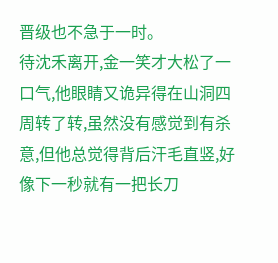晋级也不急于一时。
待沈禾离开,金一笑才大松了一口气,他眼睛又诡异得在山洞四周转了转,虽然没有感觉到有杀意,但他总觉得背后汗毛直竖,好像下一秒就有一把长刀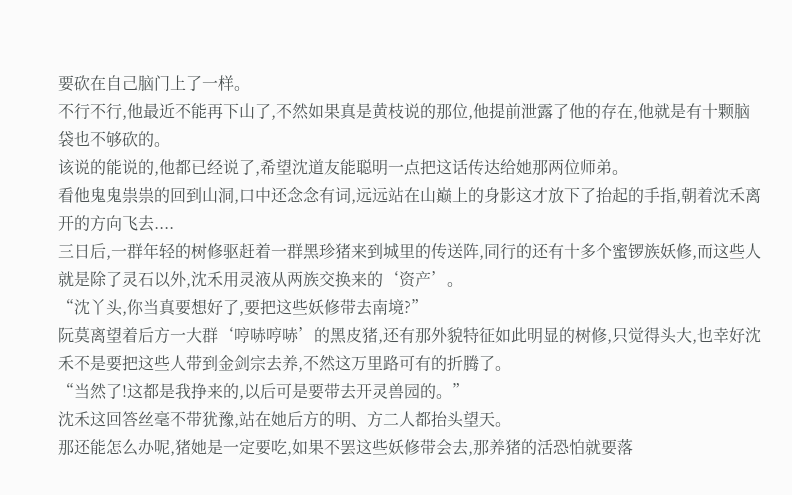要砍在自己脑门上了一样。
不行不行,他最近不能再下山了,不然如果真是黄枝说的那位,他提前泄露了他的存在,他就是有十颗脑袋也不够砍的。
该说的能说的,他都已经说了,希望沈道友能聪明一点把这话传达给她那两位师弟。
看他鬼鬼祟祟的回到山洞,口中还念念有词,远远站在山巅上的身影这才放下了抬起的手指,朝着沈禾离开的方向飞去....
三日后,一群年轻的树修驱赶着一群黑珍猪来到城里的传送阵,同行的还有十多个蜜锣族妖修,而这些人就是除了灵石以外,沈禾用灵液从两族交换来的‘资产’。
“沈丫头,你当真要想好了,要把这些妖修带去南境?”
阮莫离望着后方一大群‘哼哧哼哧’的黑皮猪,还有那外貌特征如此明显的树修,只觉得头大,也幸好沈禾不是要把这些人带到金剑宗去养,不然这万里路可有的折腾了。
“当然了!这都是我挣来的,以后可是要带去开灵兽园的。”
沈禾这回答丝毫不带犹豫,站在她后方的明、方二人都抬头望天。
那还能怎么办呢,猪她是一定要吃,如果不罢这些妖修带会去,那养猪的活恐怕就要落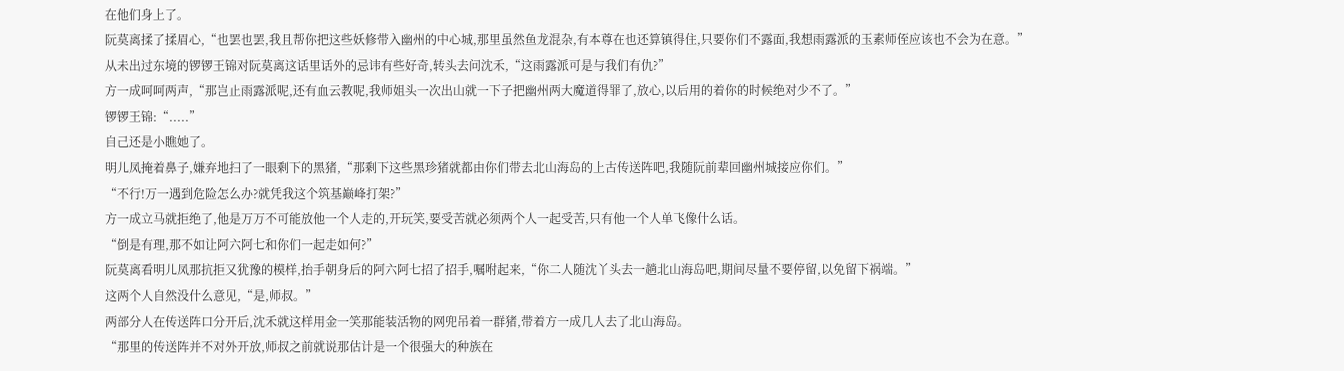在他们身上了。
阮莫离揉了揉眉心,“也罢也罢,我且帮你把这些妖修带入幽州的中心城,那里虽然鱼龙混杂,有本尊在也还算镇得住,只要你们不露面,我想雨露派的玉素师侄应该也不会为在意。”
从未出过东境的锣锣王锦对阮莫离这话里话外的忌讳有些好奇,转头去问沈禾,“这雨露派可是与我们有仇?”
方一成呵呵两声,“那岂止雨露派呢,还有血云教呢,我师姐头一次出山就一下子把幽州两大魔道得罪了,放心,以后用的着你的时候绝对少不了。”
锣锣王锦:“.....”
自己还是小瞧她了。
明儿凤掩着鼻子,嫌弃地扫了一眼剩下的黑猪,“那剩下这些黑珍猪就都由你们带去北山海岛的上古传送阵吧,我随阮前辈回幽州城接应你们。”
“不行!万一遇到危险怎么办?就凭我这个筑基巅峰打架?”
方一成立马就拒绝了,他是万万不可能放他一个人走的,开玩笑,要受苦就必须两个人一起受苦,只有他一个人单飞像什么话。
“倒是有理,那不如让阿六阿七和你们一起走如何?”
阮莫离看明儿凤那抗拒又犹豫的模样,抬手朝身后的阿六阿七招了招手,嘱咐起来,“你二人随沈丫头去一趟北山海岛吧,期间尽量不要停留,以免留下祸端。”
这两个人自然没什么意见,“是,师叔。”
两部分人在传送阵口分开后,沈禾就这样用金一笑那能装活物的网兜吊着一群猪,带着方一成几人去了北山海岛。
“那里的传送阵并不对外开放,师叔之前就说那估计是一个很强大的种族在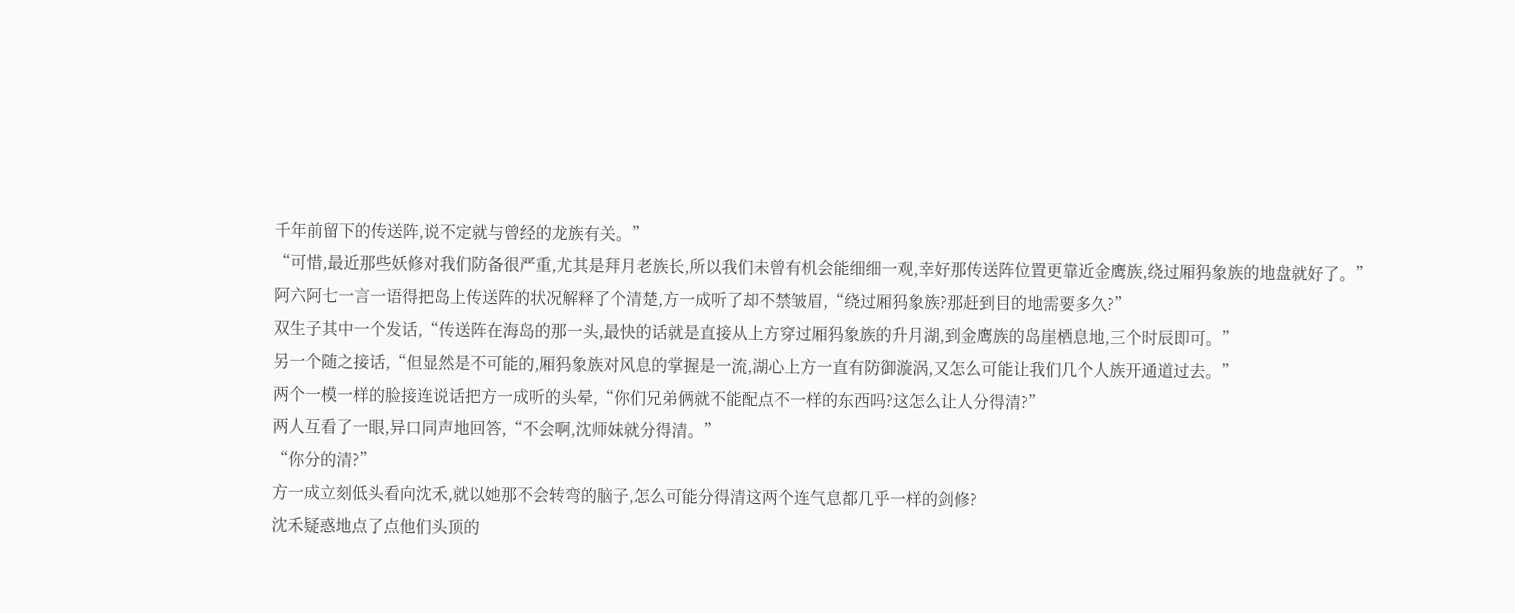千年前留下的传送阵,说不定就与曾经的龙族有关。”
“可惜,最近那些妖修对我们防备很严重,尤其是拜月老族长,所以我们未曾有机会能细细一观,幸好那传送阵位置更靠近金鹰族,绕过厢犸象族的地盘就好了。”
阿六阿七一言一语得把岛上传送阵的状况解释了个清楚,方一成听了却不禁皱眉,“绕过厢犸象族?那赶到目的地需要多久?”
双生子其中一个发话,“传送阵在海岛的那一头,最快的话就是直接从上方穿过厢犸象族的升月湖,到金鹰族的岛崖栖息地,三个时辰即可。”
另一个随之接话,“但显然是不可能的,厢犸象族对风息的掌握是一流,湖心上方一直有防御漩涡,又怎么可能让我们几个人族开通道过去。”
两个一模一样的脸接连说话把方一成听的头晕,“你们兄弟俩就不能配点不一样的东西吗?这怎么让人分得清?”
两人互看了一眼,异口同声地回答,“不会啊,沈师妹就分得清。”
“你分的清?”
方一成立刻低头看向沈禾,就以她那不会转弯的脑子,怎么可能分得清这两个连气息都几乎一样的剑修?
沈禾疑惑地点了点他们头顶的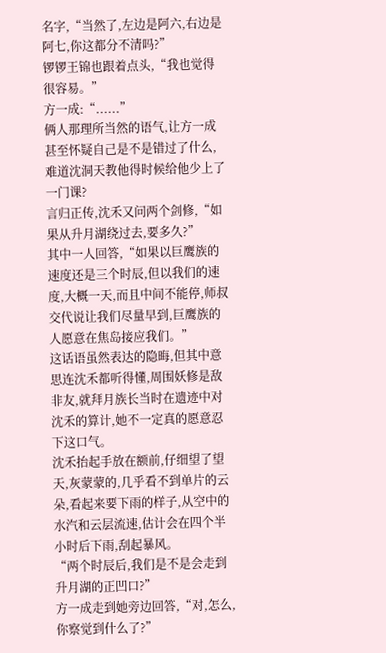名字,“当然了,左边是阿六,右边是阿七,你这都分不清吗?”
锣锣王锦也跟着点头,“我也觉得很容易。”
方一成:“......”
俩人那理所当然的语气,让方一成甚至怀疑自己是不是错过了什么,难道沈洞天教他得时候给他少上了一门课?
言归正传,沈禾又问两个剑修,“如果从升月湖绕过去,要多久?”
其中一人回答,“如果以巨鹰族的速度还是三个时辰,但以我们的速度,大概一天,而且中间不能停,师叔交代说让我们尽量早到,巨鹰族的人愿意在焦岛接应我们。”
这话语虽然表达的隐晦,但其中意思连沈禾都听得懂,周围妖修是敌非友,就拜月族长当时在遗迹中对沈禾的算计,她不一定真的愿意忍下这口气。
沈禾抬起手放在额前,仔细望了望天,灰蒙蒙的,几乎看不到单片的云朵,看起来要下雨的样子,从空中的水汽和云层流速,估计会在四个半小时后下雨,刮起暴风。
“两个时辰后,我们是不是会走到升月湖的正凹口?”
方一成走到她旁边回答,“对,怎么,你察觉到什么了?”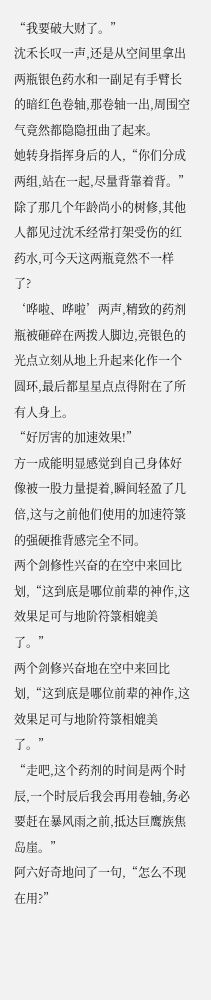“我要破大财了。”
沈禾长叹一声,还是从空间里拿出两瓶银色药水和一副足有手臂长的暗红色卷轴,那卷轴一出,周围空气竟然都隐隐扭曲了起来。
她转身指挥身后的人,“你们分成两组,站在一起,尽量背靠着背。”
除了那几个年龄尚小的树修,其他人都见过沈禾经常打架受伤的红药水,可今天这两瓶竟然不一样了?
‘哗啦、哗啦’两声,精致的药剂瓶被砸碎在两拨人脚边,亮银色的光点立刻从地上升起来化作一个圆环,最后都星星点点得附在了所有人身上。
“好厉害的加速效果!”
方一成能明显感觉到自己身体好像被一股力量提着,瞬间轻盈了几倍,这与之前他们使用的加速符箓的强硬推背感完全不同。
两个剑修性兴奋的在空中来回比划,“这到底是哪位前辈的神作,这效果足可与地阶符箓相媲美了。”
两个剑修兴奋地在空中来回比划,“这到底是哪位前辈的神作,这效果足可与地阶符箓相媲美了。”
“走吧,这个药剂的时间是两个时辰,一个时辰后我会再用卷轴,务必要赶在暴风雨之前,抵达巨鹰族焦岛崖。”
阿六好奇地问了一句,“怎么不现在用?”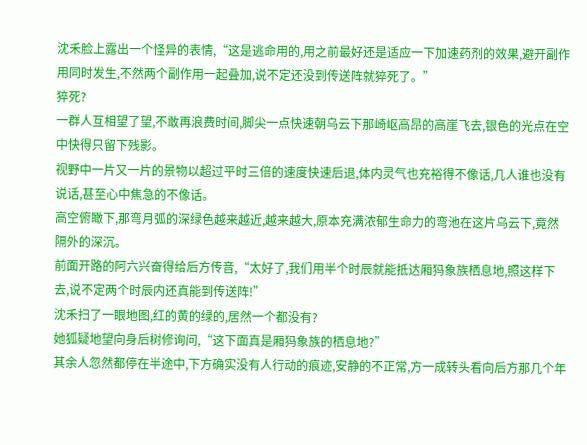沈禾脸上露出一个怪异的表情,“这是逃命用的,用之前最好还是适应一下加速药剂的效果,避开副作用同时发生,不然两个副作用一起叠加,说不定还没到传送阵就猝死了。”
猝死?
一群人互相望了望,不敢再浪费时间,脚尖一点快速朝乌云下那崎岖高昂的高崖飞去,银色的光点在空中快得只留下残影。
视野中一片又一片的景物以超过平时三倍的速度快速后退,体内灵气也充裕得不像话,几人谁也没有说话,甚至心中焦急的不像话。
高空俯瞰下,那弯月弧的深绿色越来越近,越来越大,原本充满浓郁生命力的弯池在这片乌云下,竟然隔外的深沉。
前面开路的阿六兴奋得给后方传音,“太好了,我们用半个时辰就能抵达厢犸象族栖息地,照这样下去,说不定两个时辰内还真能到传送阵!”
沈禾扫了一眼地图,红的黄的绿的,居然一个都没有?
她狐疑地望向身后树修询问,“这下面真是厢犸象族的栖息地?”
其余人忽然都停在半途中,下方确实没有人行动的痕迹,安静的不正常,方一成转头看向后方那几个年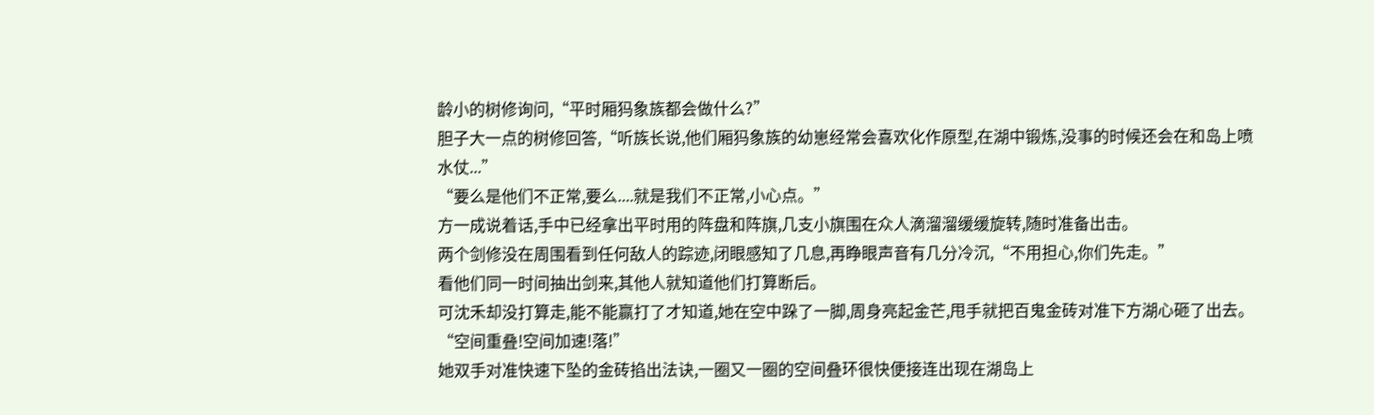龄小的树修询问,“平时厢犸象族都会做什么?”
胆子大一点的树修回答,“听族长说,他们厢犸象族的幼崽经常会喜欢化作原型,在湖中锻炼,没事的时候还会在和岛上喷水仗...”
“要么是他们不正常,要么....就是我们不正常,小心点。”
方一成说着话,手中已经拿出平时用的阵盘和阵旗,几支小旗围在众人滴溜溜缓缓旋转,随时准备出击。
两个剑修没在周围看到任何敌人的踪迹,闭眼感知了几息,再睁眼声音有几分冷沉,“不用担心,你们先走。”
看他们同一时间抽出剑来,其他人就知道他们打算断后。
可沈禾却没打算走,能不能赢打了才知道,她在空中跺了一脚,周身亮起金芒,甩手就把百鬼金砖对准下方湖心砸了出去。
“空间重叠!空间加速!落!”
她双手对准快速下坠的金砖掐出法诀,一圈又一圈的空间叠环很快便接连出现在湖岛上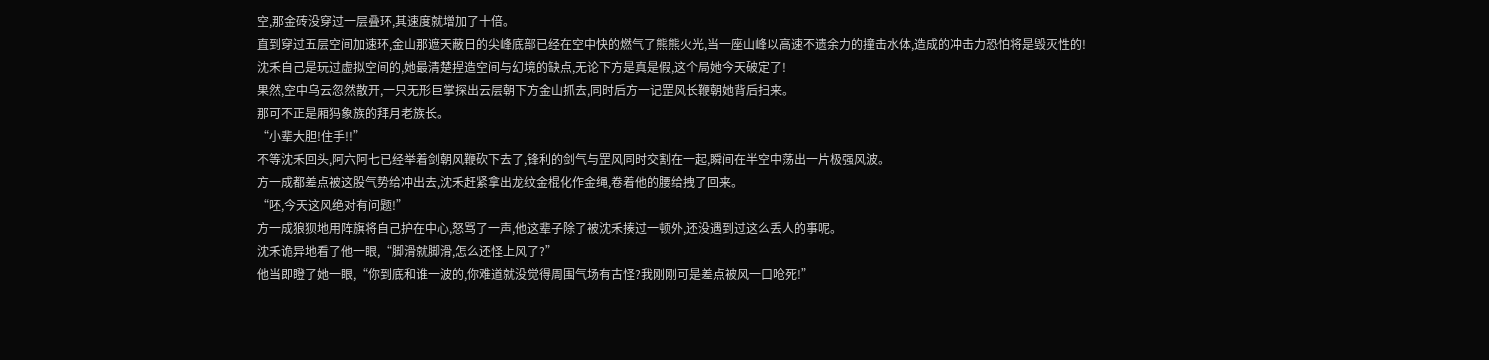空,那金砖没穿过一层叠环,其速度就增加了十倍。
直到穿过五层空间加速环,金山那遮天蔽日的尖峰底部已经在空中快的燃气了熊熊火光,当一座山峰以高速不遗余力的撞击水体,造成的冲击力恐怕将是毁灭性的!
沈禾自己是玩过虚拟空间的,她最清楚捏造空间与幻境的缺点,无论下方是真是假,这个局她今天破定了!
果然,空中乌云忽然散开,一只无形巨掌探出云层朝下方金山抓去,同时后方一记罡风长鞭朝她背后扫来。
那可不正是厢犸象族的拜月老族长。
“小辈大胆!住手!!”
不等沈禾回头,阿六阿七已经举着剑朝风鞭砍下去了,锋利的剑气与罡风同时交割在一起,瞬间在半空中荡出一片极强风波。
方一成都差点被这股气势给冲出去,沈禾赶紧拿出龙纹金棍化作金绳,卷着他的腰给拽了回来。
“呸,今天这风绝对有问题!”
方一成狼狈地用阵旗将自己护在中心,怒骂了一声,他这辈子除了被沈禾揍过一顿外,还没遇到过这么丢人的事呢。
沈禾诡异地看了他一眼,“脚滑就脚滑,怎么还怪上风了?”
他当即瞪了她一眼,“你到底和谁一波的,你难道就没觉得周围气场有古怪?我刚刚可是差点被风一口呛死!”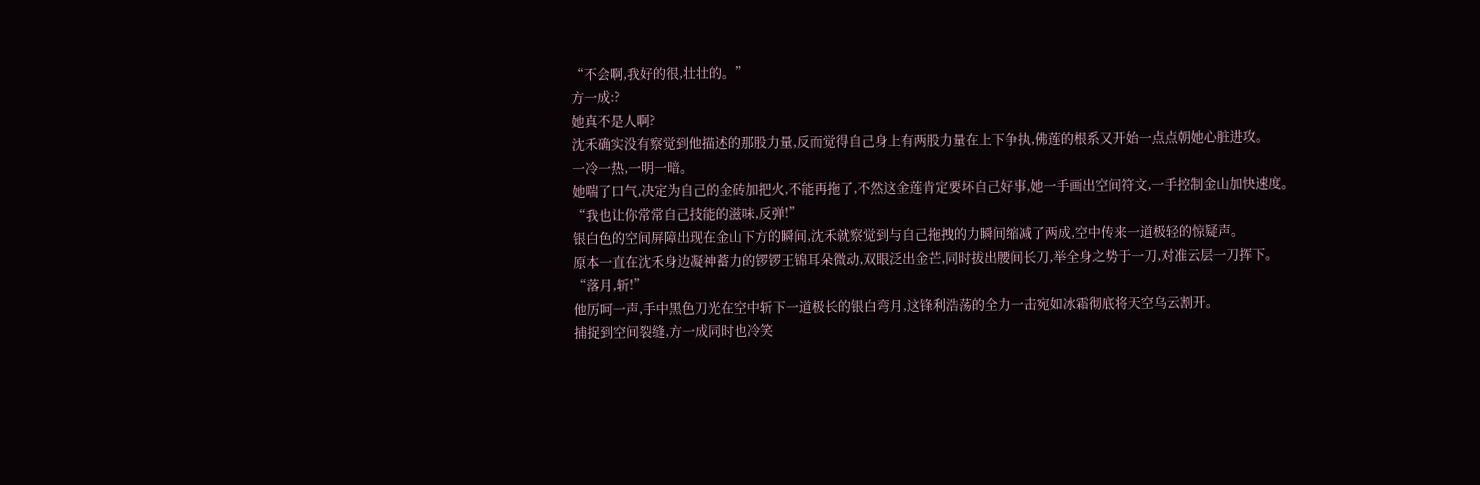“不会啊,我好的很,壮壮的。”
方一成:?
她真不是人啊?
沈禾确实没有察觉到他描述的那股力量,反而觉得自己身上有两股力量在上下争执,佛莲的根系又开始一点点朝她心脏进攻。
一冷一热,一明一暗。
她喘了口气,决定为自己的金砖加把火,不能再拖了,不然这金莲肯定要坏自己好事,她一手画出空间符文,一手控制金山加快速度。
“我也让你常常自己技能的滋味,反弹!”
银白色的空间屏障出现在金山下方的瞬间,沈禾就察觉到与自己拖拽的力瞬间缩减了两成,空中传来一道极轻的惊疑声。
原本一直在沈禾身边凝神蓄力的锣锣王锦耳朵微动,双眼泛出金芒,同时拔出腰间长刀,举全身之势于一刀,对准云层一刀挥下。
“落月,斩!”
他厉呵一声,手中黑色刀光在空中斩下一道极长的银白弯月,这锋利浩荡的全力一击宛如冰霜彻底将天空乌云割开。
捕捉到空间裂缝,方一成同时也冷笑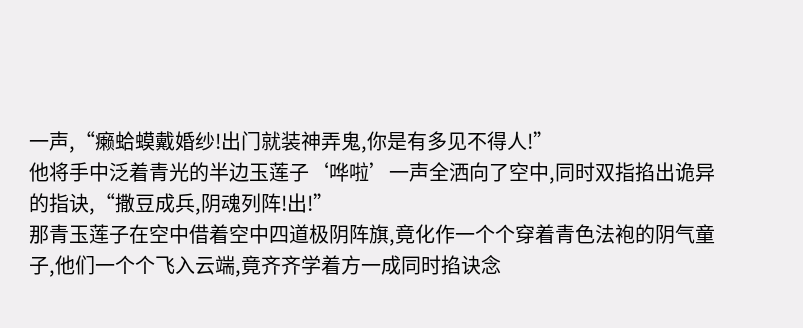一声,“癞蛤蟆戴婚纱!出门就装神弄鬼,你是有多见不得人!”
他将手中泛着青光的半边玉莲子‘哗啦’一声全洒向了空中,同时双指掐出诡异的指诀,“撒豆成兵,阴魂列阵!出!”
那青玉莲子在空中借着空中四道极阴阵旗,竟化作一个个穿着青色法袍的阴气童子,他们一个个飞入云端,竟齐齐学着方一成同时掐诀念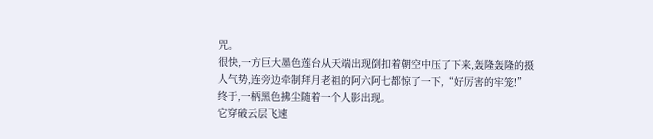咒。
很快,一方巨大墨色莲台从天端出现倒扣着朝空中压了下来,轰隆轰隆的摄人气势,连旁边牵制拜月老祖的阿六阿七都惊了一下,“好厉害的牢笼!”
终于,一柄黑色拂尘随着一个人影出现。
它穿破云层飞速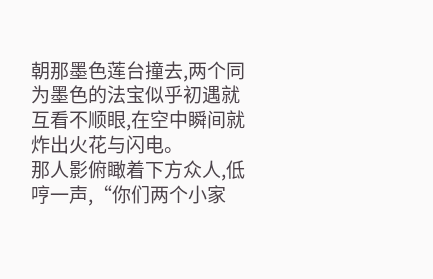朝那墨色莲台撞去,两个同为墨色的法宝似乎初遇就互看不顺眼,在空中瞬间就炸出火花与闪电。
那人影俯瞰着下方众人,低哼一声,“你们两个小家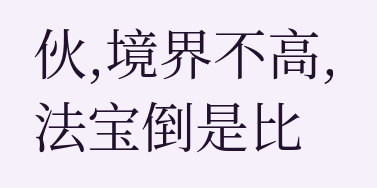伙,境界不高,法宝倒是比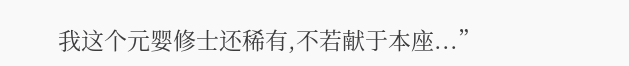我这个元婴修士还稀有,不若献于本座...”